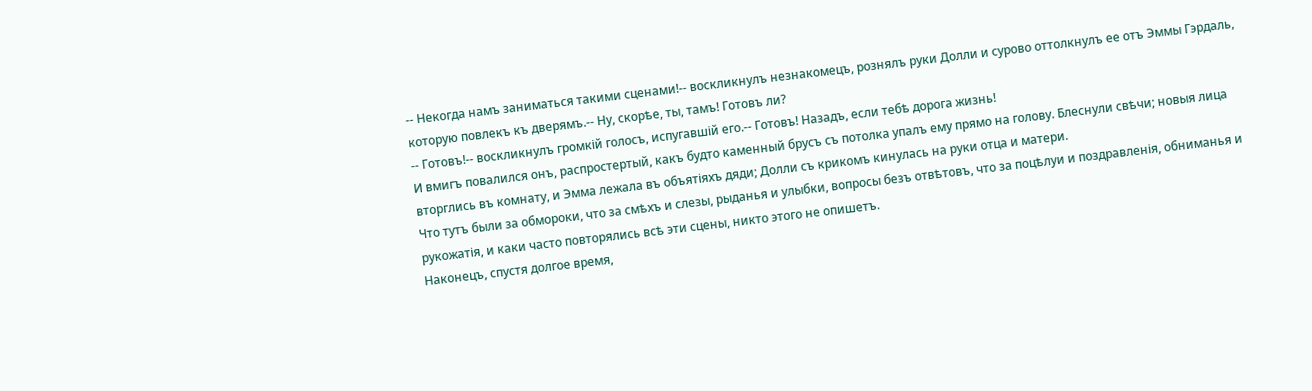-- Некогда намъ заниматься такими сценами!-- воскликнулъ незнакомецъ, рознялъ руки Долли и сурово оттолкнулъ ее отъ Эммы Гэрдаль, которую повлекъ къ дверямъ.-- Ну, скорѣе, ты, тамъ! Готовъ ли?
-- Готовъ!-- воскликнулъ громкій голосъ, испугавшій его.-- Готовъ! Назадъ, если тебѣ дорога жизнь!
И вмигъ повалился онъ, распростертый, какъ будто каменный брусъ съ потолка упалъ ему прямо на голову. Блеснули свѣчи; новыя лица вторглись въ комнату, и Эмма лежала въ объятіяхъ дяди; Долли съ крикомъ кинулась на руки отца и матери.
Что тутъ были за обмороки, что за смѣхъ и слезы, рыданья и улыбки, вопросы безъ отвѣтовъ, что за поцѣлуи и поздравленія, обниманья и рукожатія, и каки часто повторялись всѣ эти сцены, никто этого не опишетъ.
Наконецъ, спустя долгое время,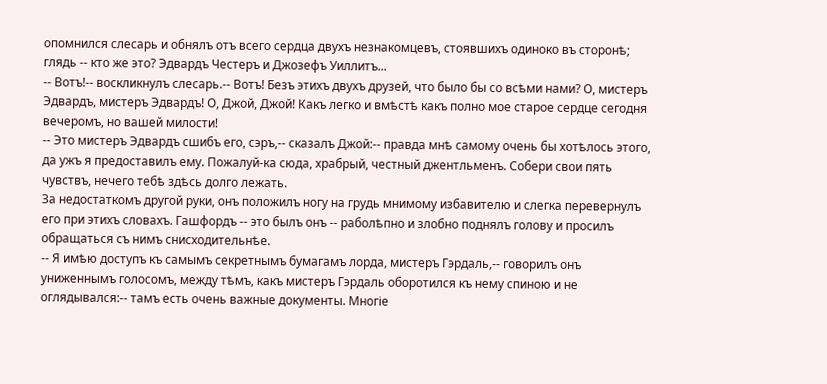опомнился слесарь и обнялъ отъ всего сердца двухъ незнакомцевъ, стоявшихъ одиноко въ сторонѣ; глядь -- кто же это? Эдвардъ Честеръ и Джозефъ Уиллитъ...
-- Вотъ!-- воскликнулъ слесарь.-- Вотъ! Безъ этихъ двухъ друзей, что было бы со всѣми нами? О, мистеръ Эдвардъ, мистеръ Эдвардъ! О, Джой, Джой! Какъ легко и вмѣстѣ какъ полно мое старое сердце сегодня вечеромъ, но вашей милости!
-- Это мистеръ Эдвардъ сшибъ его, сэръ,-- сказалъ Джой:-- правда мнѣ самому очень бы хотѣлось этого, да ужъ я предоставилъ ему. Пожалуй-ка сюда, храбрый, честный джентльменъ. Собери свои пять чувствъ, нечего тебѣ здѣсь долго лежать.
За недостаткомъ другой руки, онъ положилъ ногу на грудь мнимому избавителю и слегка перевернулъ его при этихъ словахъ. Гашфордъ -- это былъ онъ -- раболѣпно и злобно поднялъ голову и просилъ обращаться съ нимъ снисходительнѣе.
-- Я имѣю доступъ къ самымъ секретнымъ бумагамъ лорда, мистеръ Гэрдаль,-- говорилъ онъ униженнымъ голосомъ, между тѣмъ, какъ мистеръ Гэрдаль оборотился къ нему спиною и не оглядывался:-- тамъ есть очень важные документы. Многіе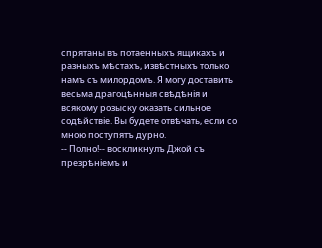спрятаны въ потаенныхъ ящикахъ и разныхъ мѣстахъ, извѣстныхъ только намъ съ милордомъ. Я могу доставить весьма драгоцѣнныя свѣдѣнія и всякому розыску оказать сильное содѣйствіе. Вы будете отвѣчать, если со мною поступятъ дурно.
-- Полно!-- воскликнулъ Джой съ презрѣніемъ и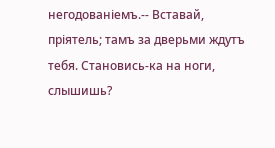негодованіемъ.-- Вставай, пріятель; тамъ за дверьми ждутъ тебя. Становись-ка на ноги, слышишь?